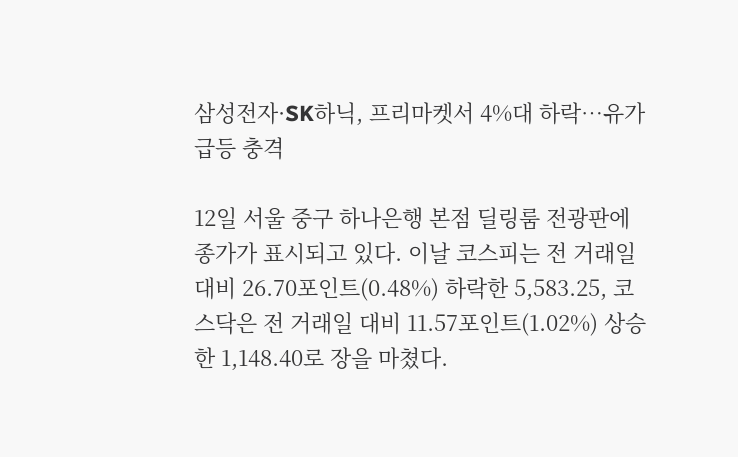삼성전자·SK하닉, 프리마켓서 4%대 하락…유가급등 충격

12일 서울 중구 하나은행 본점 딜링룸 전광판에 종가가 표시되고 있다. 이날 코스피는 전 거래일 대비 26.70포인트(0.48%) 하락한 5,583.25, 코스닥은 전 거래일 대비 11.57포인트(1.02%) 상승한 1,148.40로 장을 마쳤다.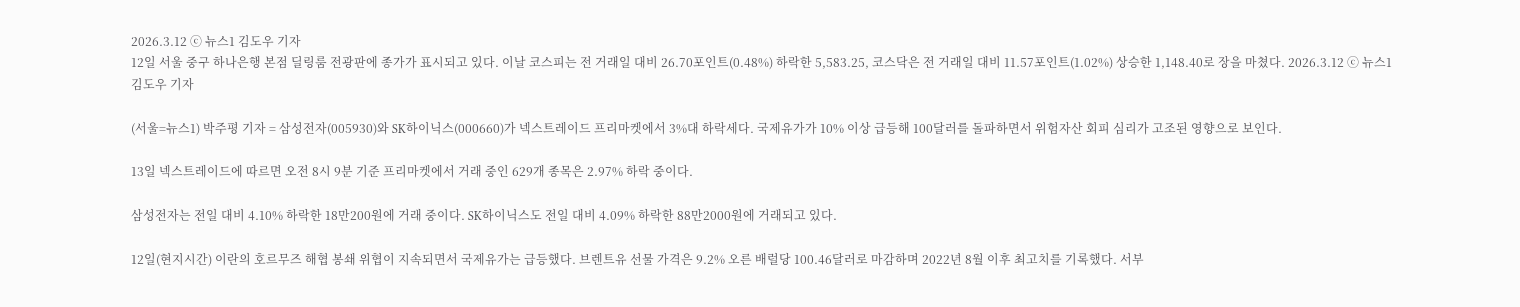2026.3.12 ⓒ 뉴스1 김도우 기자
12일 서울 중구 하나은행 본점 딜링룸 전광판에 종가가 표시되고 있다. 이날 코스피는 전 거래일 대비 26.70포인트(0.48%) 하락한 5,583.25, 코스닥은 전 거래일 대비 11.57포인트(1.02%) 상승한 1,148.40로 장을 마쳤다. 2026.3.12 ⓒ 뉴스1 김도우 기자

(서울=뉴스1) 박주평 기자 = 삼성전자(005930)와 SK하이닉스(000660)가 넥스트레이드 프리마켓에서 3%대 하락세다. 국제유가가 10% 이상 급등해 100달러를 돌파하면서 위험자산 회피 심리가 고조된 영향으로 보인다.

13일 넥스트레이드에 따르면 오전 8시 9분 기준 프리마켓에서 거래 중인 629개 종목은 2.97% 하락 중이다.

삼성전자는 전일 대비 4.10% 하락한 18만200원에 거래 중이다. SK하이닉스도 전일 대비 4.09% 하락한 88만2000원에 거래되고 있다.

12일(현지시간) 이란의 호르무즈 해협 봉쇄 위협이 지속되면서 국제유가는 급등했다. 브렌트유 선물 가격은 9.2% 오른 배럴당 100.46달러로 마감하며 2022년 8월 이후 최고치를 기록했다. 서부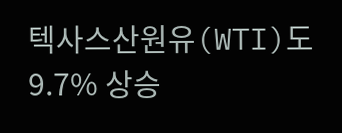텍사스산원유(WTI)도 9.7% 상승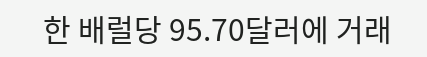한 배럴당 95.70달러에 거래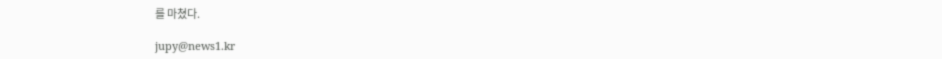를 마쳤다.

jupy@news1.kr